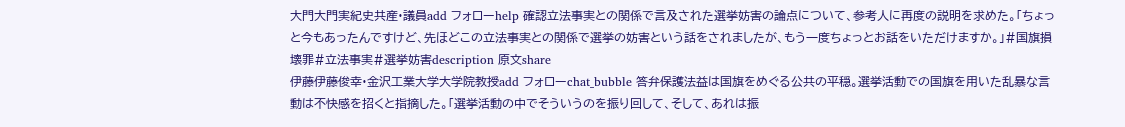大門大門実紀史共産·議員add フォローhelp 確認立法事実との関係で言及された選挙妨害の論点について、参考人に再度の説明を求めた。「ちょっと今もあったんですけど、先ほどこの立法事実との関係で選挙の妨害という話をされましたが、もう一度ちょっとお話をいただけますか。」#国旗損壊罪#立法事実#選挙妨害description 原文share
伊藤伊藤俊幸·金沢工業大学大学院教授add フォローchat_bubble 答弁保護法益は国旗をめぐる公共の平穏。選挙活動での国旗を用いた乱暴な言動は不快感を招くと指摘した。「選挙活動の中でそういうのを振り回して、そして、あれは振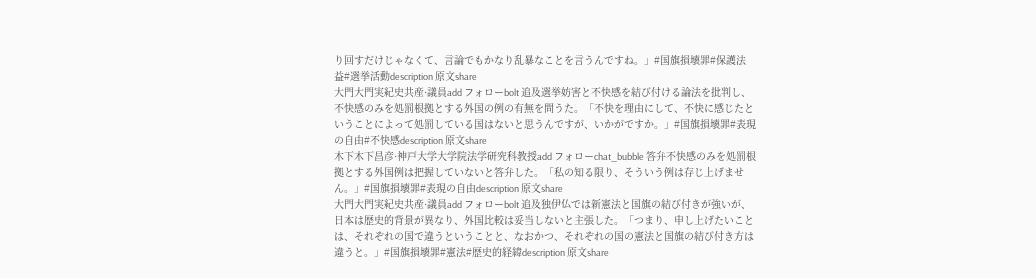り回すだけじゃなくて、言論でもかなり乱暴なことを言うんですね。」#国旗損壊罪#保護法益#選挙活動description 原文share
大門大門実紀史共産·議員add フォローbolt 追及選挙妨害と不快感を結び付ける論法を批判し、不快感のみを処罰根拠とする外国の例の有無を問うた。「不快を理由にして、不快に感じたということによって処罰している国はないと思うんですが、いかがですか。」#国旗損壊罪#表現の自由#不快感description 原文share
木下木下昌彦·神戸大学大学院法学研究科教授add フォローchat_bubble 答弁不快感のみを処罰根拠とする外国例は把握していないと答弁した。「私の知る限り、そういう例は存じ上げません。」#国旗損壊罪#表現の自由description 原文share
大門大門実紀史共産·議員add フォローbolt 追及独伊仏では新憲法と国旗の結び付きが強いが、日本は歴史的背景が異なり、外国比較は妥当しないと主張した。「つまり、申し上げたいことは、それぞれの国で違うということと、なおかつ、それぞれの国の憲法と国旗の結び付き方は違うと。」#国旗損壊罪#憲法#歴史的経緯description 原文share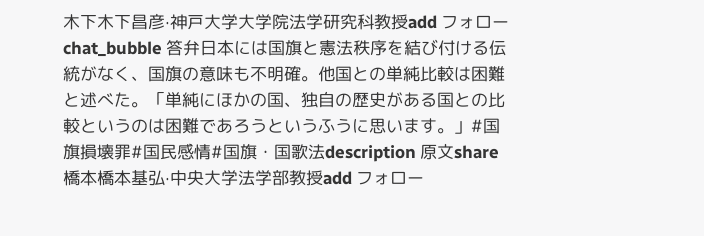木下木下昌彦·神戸大学大学院法学研究科教授add フォローchat_bubble 答弁日本には国旗と憲法秩序を結び付ける伝統がなく、国旗の意味も不明確。他国との単純比較は困難と述べた。「単純にほかの国、独自の歴史がある国との比較というのは困難であろうというふうに思います。」#国旗損壊罪#国民感情#国旗・国歌法description 原文share
橋本橋本基弘·中央大学法学部教授add フォロー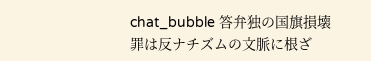chat_bubble 答弁独の国旗損壊罪は反ナチズムの文脈に根ざ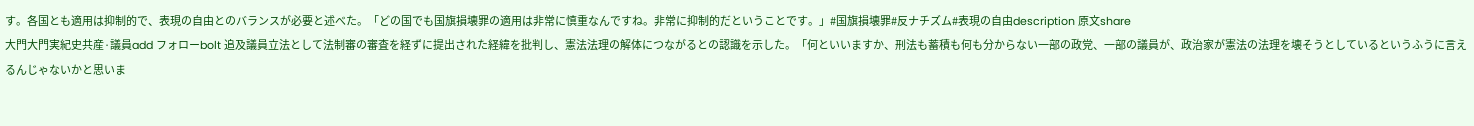す。各国とも適用は抑制的で、表現の自由とのバランスが必要と述べた。「どの国でも国旗損壊罪の適用は非常に慎重なんですね。非常に抑制的だということです。」#国旗損壊罪#反ナチズム#表現の自由description 原文share
大門大門実紀史共産·議員add フォローbolt 追及議員立法として法制審の審査を経ずに提出された経緯を批判し、憲法法理の解体につながるとの認識を示した。「何といいますか、刑法も蓄積も何も分からない一部の政党、一部の議員が、政治家が憲法の法理を壊そうとしているというふうに言えるんじゃないかと思いま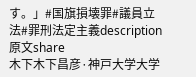す。」#国旗損壊罪#議員立法#罪刑法定主義description 原文share
木下木下昌彦·神戸大学大学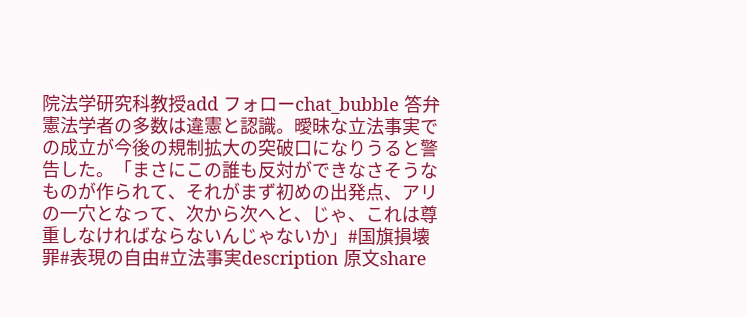院法学研究科教授add フォローchat_bubble 答弁憲法学者の多数は違憲と認識。曖昧な立法事実での成立が今後の規制拡大の突破口になりうると警告した。「まさにこの誰も反対ができなさそうなものが作られて、それがまず初めの出発点、アリの一穴となって、次から次へと、じゃ、これは尊重しなければならないんじゃないか」#国旗損壊罪#表現の自由#立法事実description 原文share